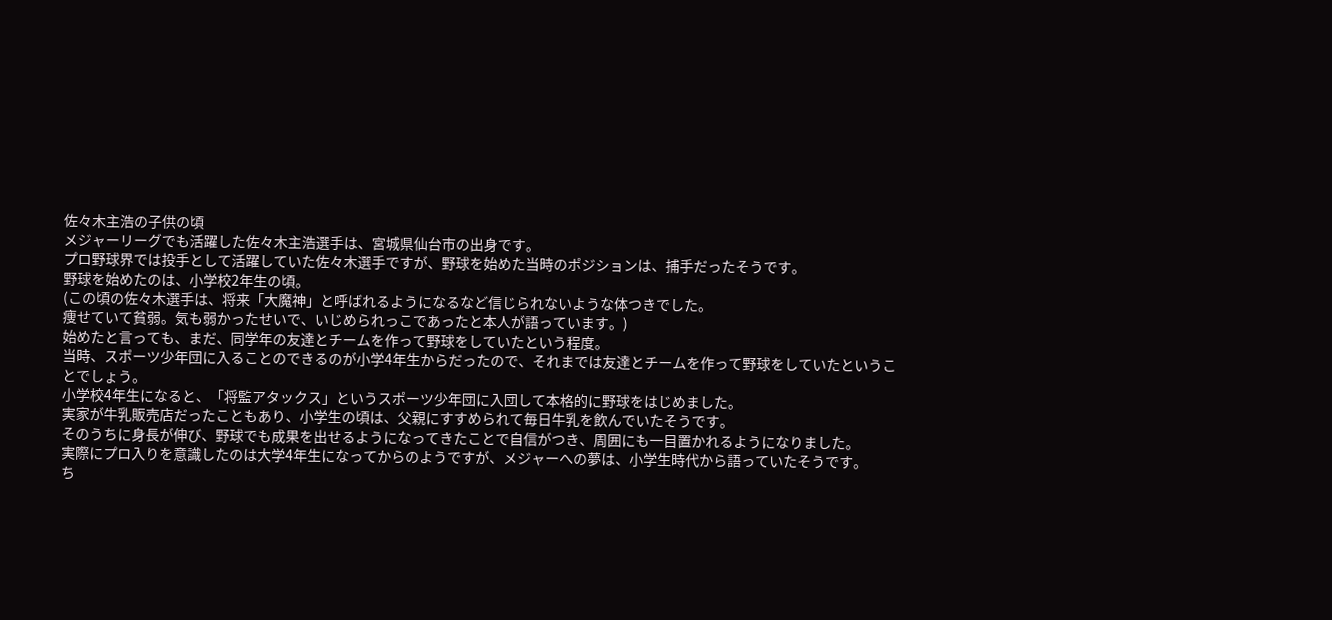佐々木主浩の子供の頃
メジャーリーグでも活躍した佐々木主浩選手は、宮城県仙台市の出身です。
プロ野球界では投手として活躍していた佐々木選手ですが、野球を始めた当時のポジションは、捕手だったそうです。
野球を始めたのは、小学校2年生の頃。
(この頃の佐々木選手は、将来「大魔神」と呼ばれるようになるなど信じられないような体つきでした。
痩せていて貧弱。気も弱かったせいで、いじめられっこであったと本人が語っています。)
始めたと言っても、まだ、同学年の友達とチームを作って野球をしていたという程度。
当時、スポーツ少年団に入ることのできるのが小学4年生からだったので、それまでは友達とチームを作って野球をしていたということでしょう。
小学校4年生になると、「将監アタックス」というスポーツ少年団に入団して本格的に野球をはじめました。
実家が牛乳販売店だったこともあり、小学生の頃は、父親にすすめられて毎日牛乳を飲んでいたそうです。
そのうちに身長が伸び、野球でも成果を出せるようになってきたことで自信がつき、周囲にも一目置かれるようになりました。
実際にプロ入りを意識したのは大学4年生になってからのようですが、メジャーへの夢は、小学生時代から語っていたそうです。
ち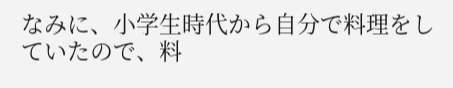なみに、小学生時代から自分で料理をしていたので、料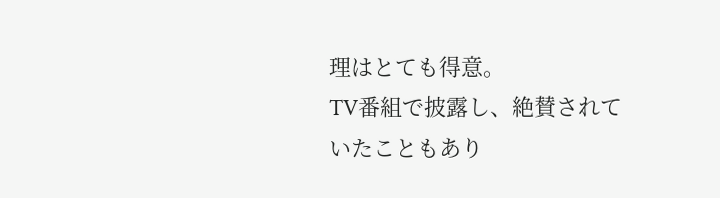理はとても得意。
TV番組で披露し、絶賛されていたこともあり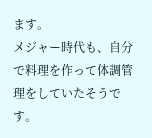ます。
メジャー時代も、自分で料理を作って体調管理をしていたそうです。